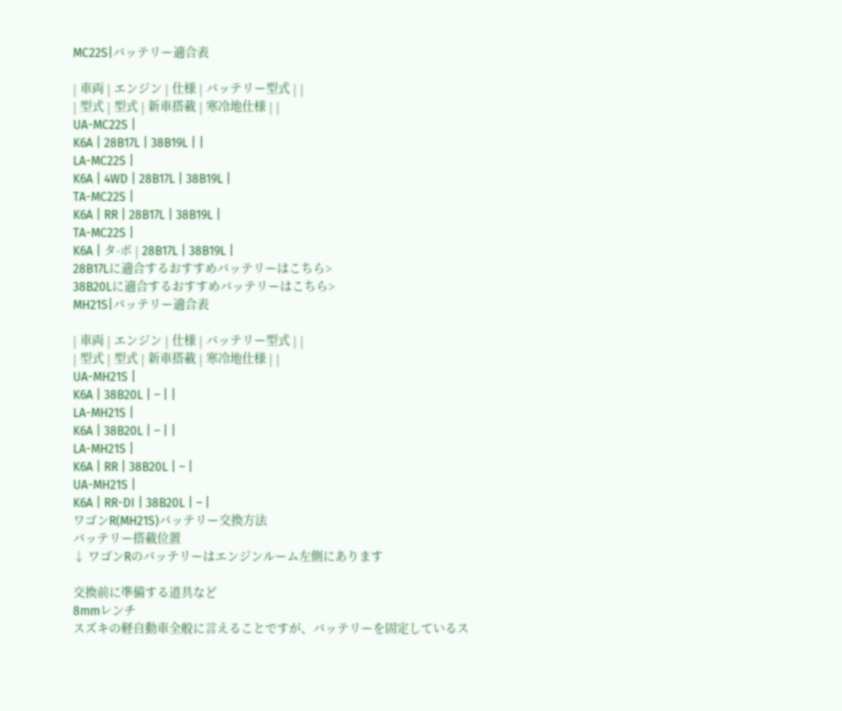MC22S|バッテリー適合表

| 車両 | エンジン | 仕様 | バッテリー型式 | |
| 型式 | 型式 | 新車搭載 | 寒冷地仕様 | |
UA-MC22S |
K6A | 28B17L | 38B19L | |
LA-MC22S |
K6A | 4WD | 28B17L | 38B19L |
TA-MC22S |
K6A | RR | 28B17L | 38B19L |
TA-MC22S |
K6A | タ-ボ | 28B17L | 38B19L |
28B17Lに適合するおすすめバッテリーはこちら>
38B20Lに適合するおすすめバッテリーはこちら>
MH21S|バッテリー適合表

| 車両 | エンジン | 仕様 | バッテリー型式 | |
| 型式 | 型式 | 新車搭載 | 寒冷地仕様 | |
UA-MH21S |
K6A | 38B20L | – | |
LA-MH21S |
K6A | 38B20L | – | |
LA-MH21S |
K6A | RR | 38B20L | – |
UA-MH21S |
K6A | RR-DI | 38B20L | – |
ワゴンR(MH21S)バッテリー交換方法
バッテリー搭載位置
↓ ワゴンRのバッテリーはエンジンルーム左側にあります

交換前に準備する道具など
8mmレンチ
スズキの軽自動車全般に言えることですが、バッテリーを固定しているス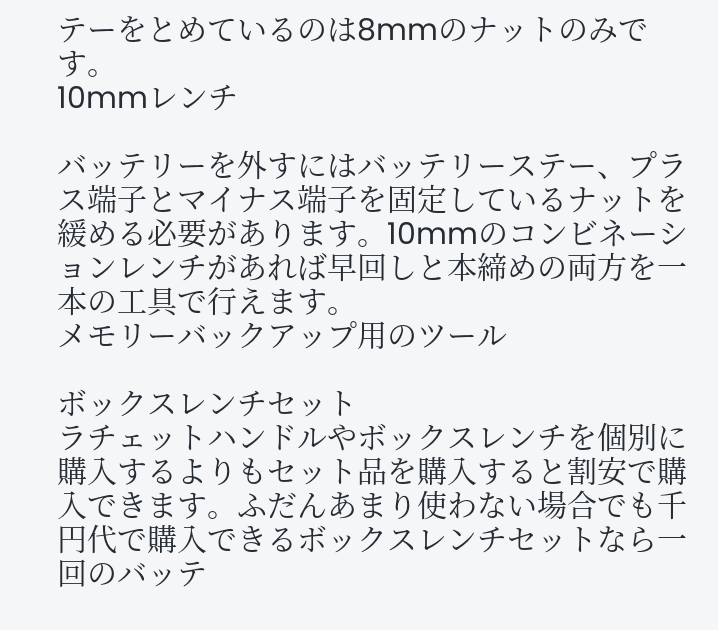テーをとめているのは8mmのナットのみです。
10mmレンチ

バッテリーを外すにはバッテリーステー、プラス端子とマイナス端子を固定しているナットを緩める必要があります。10mmのコンビネーションレンチがあれば早回しと本締めの両方を一本の工具で行えます。
メモリーバックアップ用のツール

ボックスレンチセット
ラチェットハンドルやボックスレンチを個別に購入するよりもセット品を購入すると割安で購入できます。ふだんあまり使わない場合でも千円代で購入できるボックスレンチセットなら一回のバッテ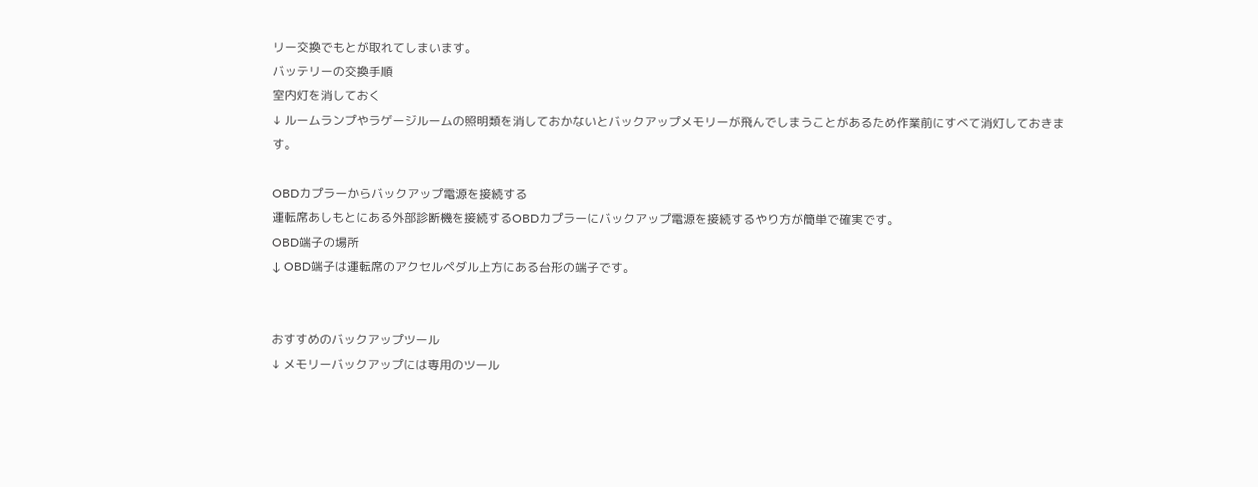リー交換でもとが取れてしまいます。
バッテリーの交換手順
室内灯を消しておく
↓ ルームランプやラゲージルームの照明類を消しておかないとバックアップメモリーが飛んでしまうことがあるため作業前にすべて消灯しておきます。

OBDカプラーからバックアップ電源を接続する
運転席あしもとにある外部診断機を接続するOBDカプラーにバックアップ電源を接続するやり方が簡単で確実です。
OBD端子の場所
↓ OBD端子は運転席のアクセルペダル上方にある台形の端子です。


おすすめのバックアップツール
↓ メモリーバックアップには専用のツール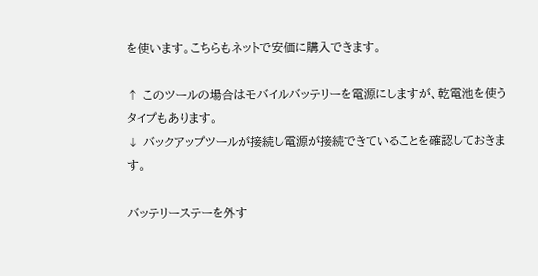を使います。こちらもネットで安価に購入できます。

↑ このツールの場合はモバイルバッテリーを電源にしますが、乾電池を使うタイプもあります。
↓ バックアップツールが接続し電源が接続できていることを確認しておきます。

バッテリーステーを外す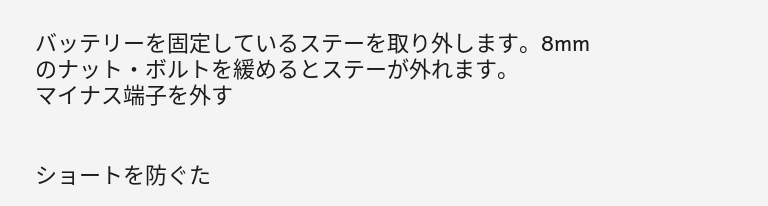バッテリーを固定しているステーを取り外します。8mmのナット・ボルトを緩めるとステーが外れます。
マイナス端子を外す


ショートを防ぐた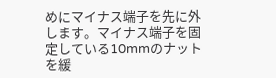めにマイナス端子を先に外します。マイナス端子を固定している10mmのナットを緩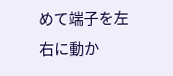めて端子を左右に動か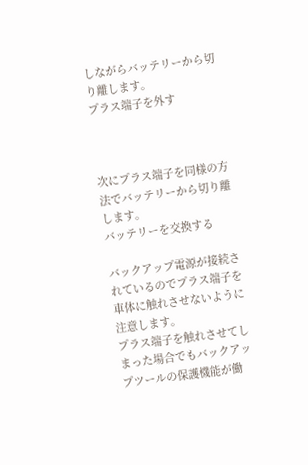しながらバッテリーから切り離します。
プラス端子を外す



次にプラス端子を同様の方法でバッテリーから切り離します。
バッテリーを交換する

バックアップ電源が接続されているのでプラス端子を車体に触れさせないように注意します。
プラス端子を触れさせてしまった場合でもバックアップツールの保護機能が働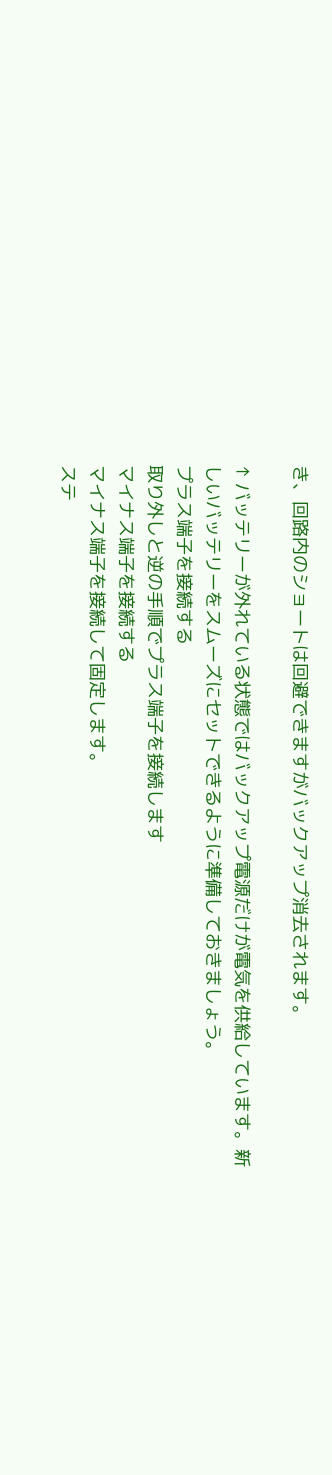き、回路内のショートは回避できますがバックアップ消去されます。

↑ バッテリーが外れている状態ではバックアップ電源だけが電気を供給しています。新しいバッテリーをスムーズにセットできるように準備しておきましょう。
プラス端子を接続する
取り外しと逆の手順でプラス端子を接続します
マイナス端子を接続する
マイナス端子を接続して固定します。
ステ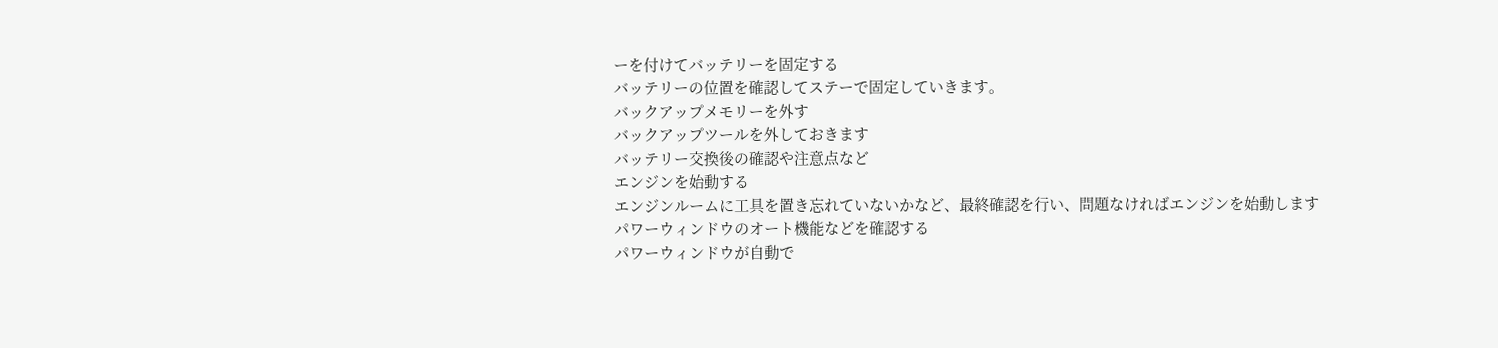ーを付けてバッテリーを固定する
バッテリーの位置を確認してステーで固定していきます。
バックアップメモリーを外す
バックアップツールを外しておきます
バッテリー交換後の確認や注意点など
エンジンを始動する
エンジンルームに工具を置き忘れていないかなど、最終確認を行い、問題なければエンジンを始動します
パワーウィンドウのオート機能などを確認する
パワーウィンドウが自動で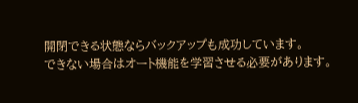開閉できる状態ならバックアップも成功しています。
できない場合はオート機能を学習させる必要があります。